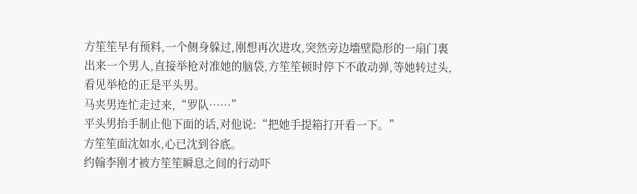方笙笙早有预料,一个侧身躲过,刚想再次进攻,突然旁边墻壁隐形的一扇门裏出来一个男人,直接举枪对准她的脑袋,方笙笙顿时停下不敢动弹,等她转过头,看见举枪的正是平头男。
马夹男连忙走过来,“罗队……”
平头男抬手制止他下面的话,对他说:“把她手提箱打开看一下。”
方笙笙面沈如水,心已沈到谷底。
约翰李刚才被方笙笙瞬息之间的行动吓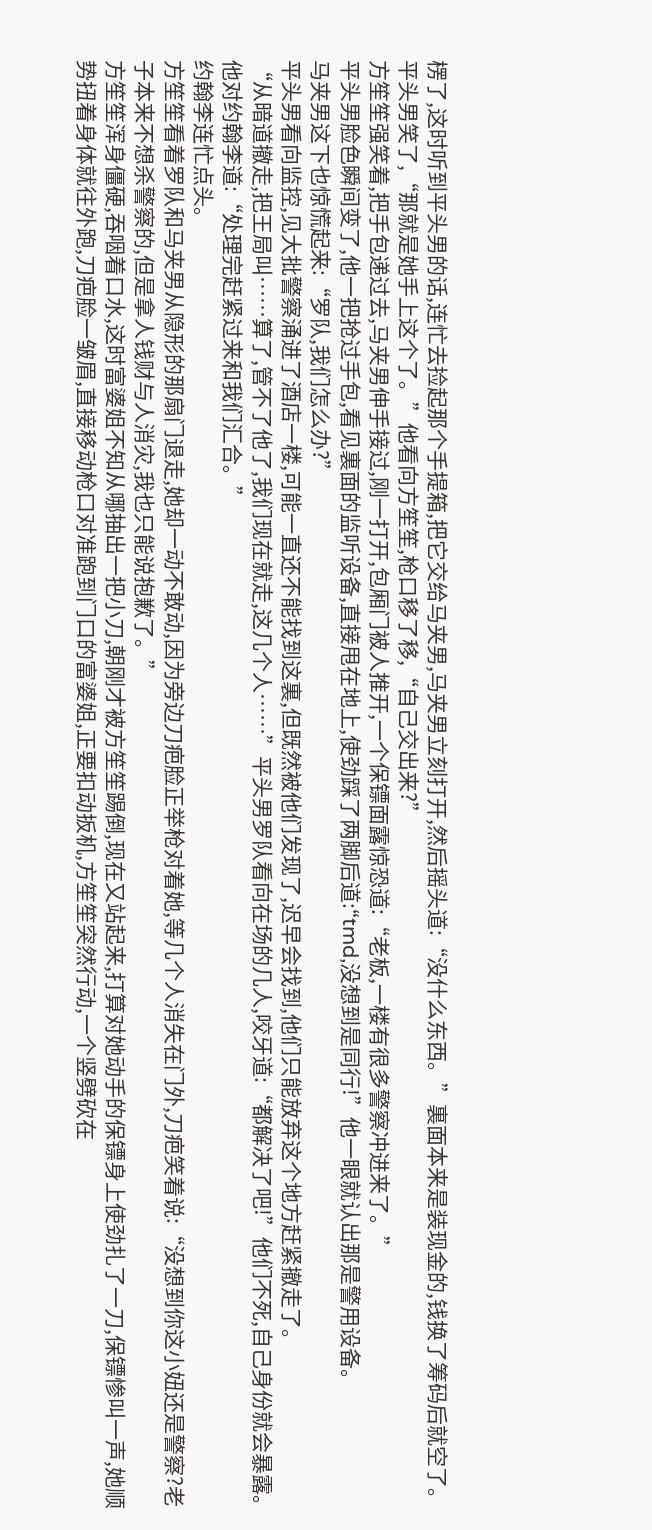楞了,这时听到平头男的话,连忙去捡起那个手提箱,把它交给马夹男,马夹男立刻打开,然后摇头道:“没什么东西。”裏面本来是装现金的,钱换了筹码后就空了。
平头男笑了,“那就是她手上这个了。”他看向方笙笙,枪口移了移,“自己交出来?”
方笙笙强笑着,把手包递过去,马夹男伸手接过,刚一打开,包厢门被人推开,一个保镖面露惊恐道:“老板,一楼有很多警察冲进来了。”
平头男脸色瞬间变了,他一把抢过手包,看见裏面的监听设备,直接甩在地上,使劲踩了两脚后道:“tmd,没想到是同行!”他一眼就认出那是警用设备。
马夹男这下也惊慌起来:“罗队,我们怎么办?”
平头男看向监控,见大批警察涌进了酒店一楼,可能一直还不能找到这裏,但既然被他们发现了,迟早会找到,他们只能放弃这个地方赶紧撤走了。
“从暗道撤走,把王局叫……算了,管不了他了,我们现在就走,这几个人……”平头男罗队看向在场的几人,咬牙道:“都解决了吧!”他们不死,自己身份就会暴露。
他对约翰李道:“处理完赶紧过来和我们汇合。”
约翰李连忙点头。
方笙笙看着罗队和马夹男从隐形的那扇门退走,她却一动不敢动,因为旁边刀疤脸正举枪对着她,等几个人消失在门外,刀疤笑着说:“没想到你这小妞还是警察?老子本来不想杀警察的,但是拿人钱财与人消灾,我也只能说抱歉了。”
方笙笙浑身僵硬,吞咽着口水,这时富婆姐不知从哪抽出一把小刀,朝刚才被方笙笙踢倒,现在又站起来,打算对她动手的保镖身上使劲扎了一刀,保镖惨叫一声,她顺势扭着身体就往外跑,刀疤脸一皱眉,直接移动枪口对准跑到门口的富婆姐,正要扣动扳机,方笙笙突然行动,一个竖劈砍在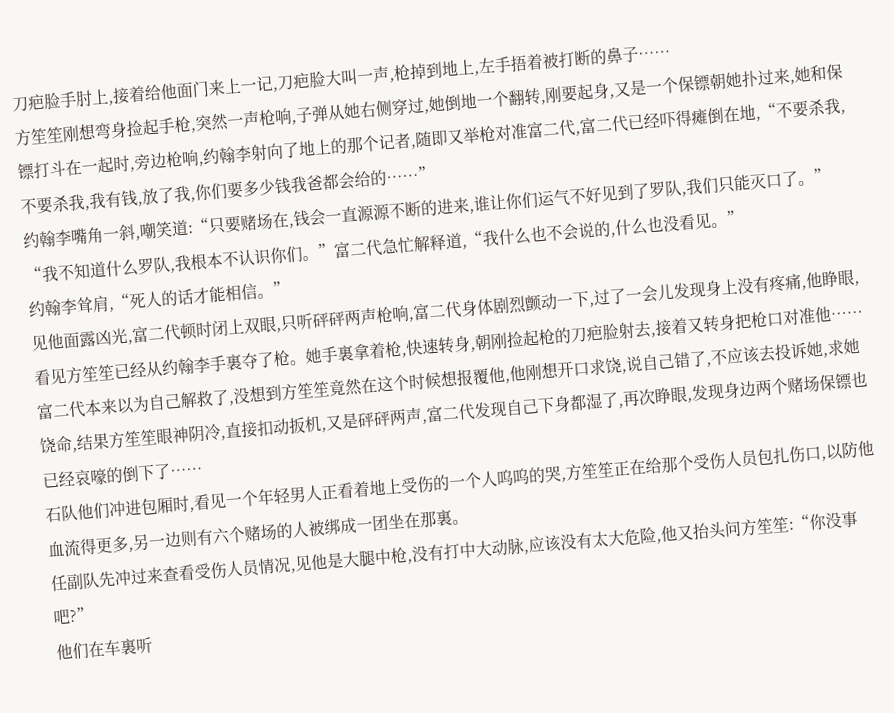刀疤脸手肘上,接着给他面门来上一记,刀疤脸大叫一声,枪掉到地上,左手捂着被打断的鼻子……
方笙笙刚想弯身捡起手枪,突然一声枪响,子弹从她右侧穿过,她倒地一个翻转,刚要起身,又是一个保镖朝她扑过来,她和保镖打斗在一起时,旁边枪响,约翰李射向了地上的那个记者,随即又举枪对准富二代,富二代已经吓得瘫倒在地,“不要杀我,不要杀我,我有钱,放了我,你们要多少钱我爸都会给的……”
约翰李嘴角一斜,嘲笑道:“只要赌场在,钱会一直源源不断的进来,谁让你们运气不好见到了罗队,我们只能灭口了。”
“我不知道什么罗队,我根本不认识你们。”富二代急忙解释道,“我什么也不会说的,什么也没看见。”
约翰李耸肩,“死人的话才能相信。”
见他面露凶光,富二代顿时闭上双眼,只听砰砰两声枪响,富二代身体剧烈颤动一下,过了一会儿发现身上没有疼痛,他睁眼,看见方笙笙已经从约翰李手裏夺了枪。她手裏拿着枪,快速转身,朝刚捡起枪的刀疤脸射去,接着又转身把枪口对准他……
富二代本来以为自己解救了,没想到方笙笙竟然在这个时候想报覆他,他刚想开口求饶,说自己错了,不应该去投诉她,求她饶命,结果方笙笙眼神阴冷,直接扣动扳机,又是砰砰两声,富二代发现自己下身都湿了,再次睁眼,发现身边两个赌场保镖也已经哀嚎的倒下了……
石队他们冲进包厢时,看见一个年轻男人正看着地上受伤的一个人呜呜的哭,方笙笙正在给那个受伤人员包扎伤口,以防他血流得更多,另一边则有六个赌场的人被绑成一团坐在那裏。
任副队先冲过来查看受伤人员情况,见他是大腿中枪,没有打中大动脉,应该没有太大危险,他又抬头问方笙笙:“你没事吧?”
他们在车裏听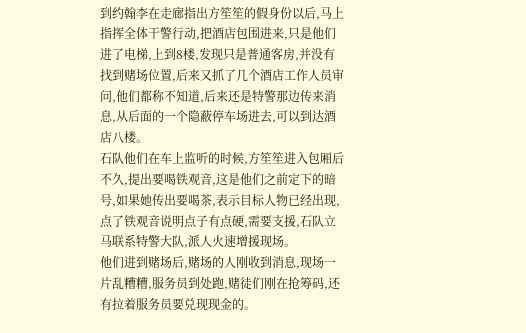到约翰李在走廊指出方笙笙的假身份以后,马上指挥全体干警行动,把酒店包围进来,只是他们进了电梯,上到8楼,发现只是普通客房,并没有找到赌场位置,后来又抓了几个酒店工作人员审问,他们都称不知道,后来还是特警那边传来消息,从后面的一个隐蔽停车场进去,可以到达酒店八楼。
石队他们在车上监听的时候,方笙笙进入包厢后不久,提出要喝铁观音,这是他们之前定下的暗号,如果她传出要喝茶,表示目标人物已经出现,点了铁观音说明点子有点硬,需要支援,石队立马联系特警大队,派人火速增援现场。
他们进到赌场后,赌场的人刚收到消息,现场一片乱糟糟,服务员到处跑,赌徒们刚在抢筹码,还有拉着服务员要兑现现金的。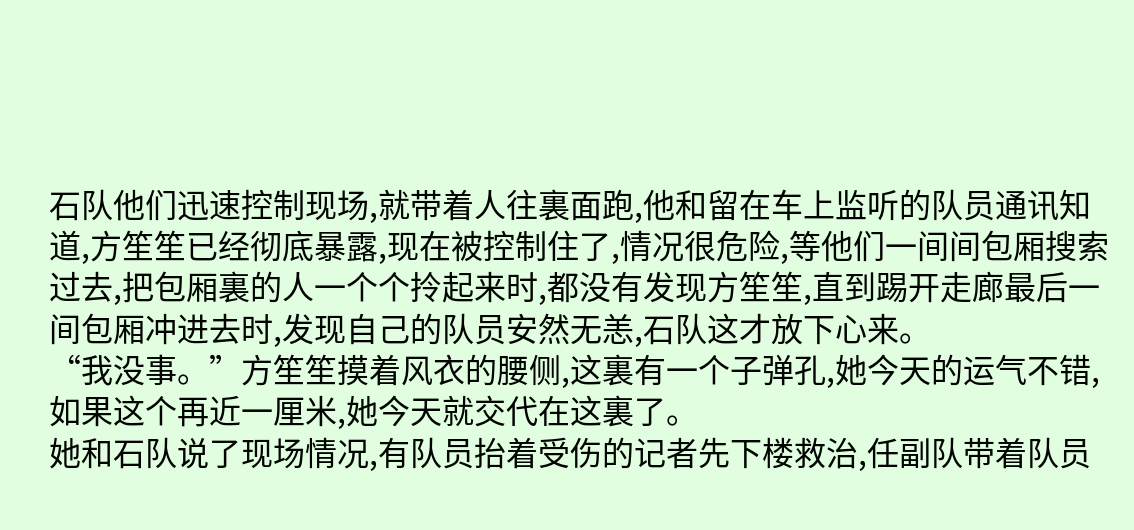石队他们迅速控制现场,就带着人往裏面跑,他和留在车上监听的队员通讯知道,方笙笙已经彻底暴露,现在被控制住了,情况很危险,等他们一间间包厢搜索过去,把包厢裏的人一个个拎起来时,都没有发现方笙笙,直到踢开走廊最后一间包厢冲进去时,发现自己的队员安然无恙,石队这才放下心来。
“我没事。”方笙笙摸着风衣的腰侧,这裏有一个子弹孔,她今天的运气不错,如果这个再近一厘米,她今天就交代在这裏了。
她和石队说了现场情况,有队员抬着受伤的记者先下楼救治,任副队带着队员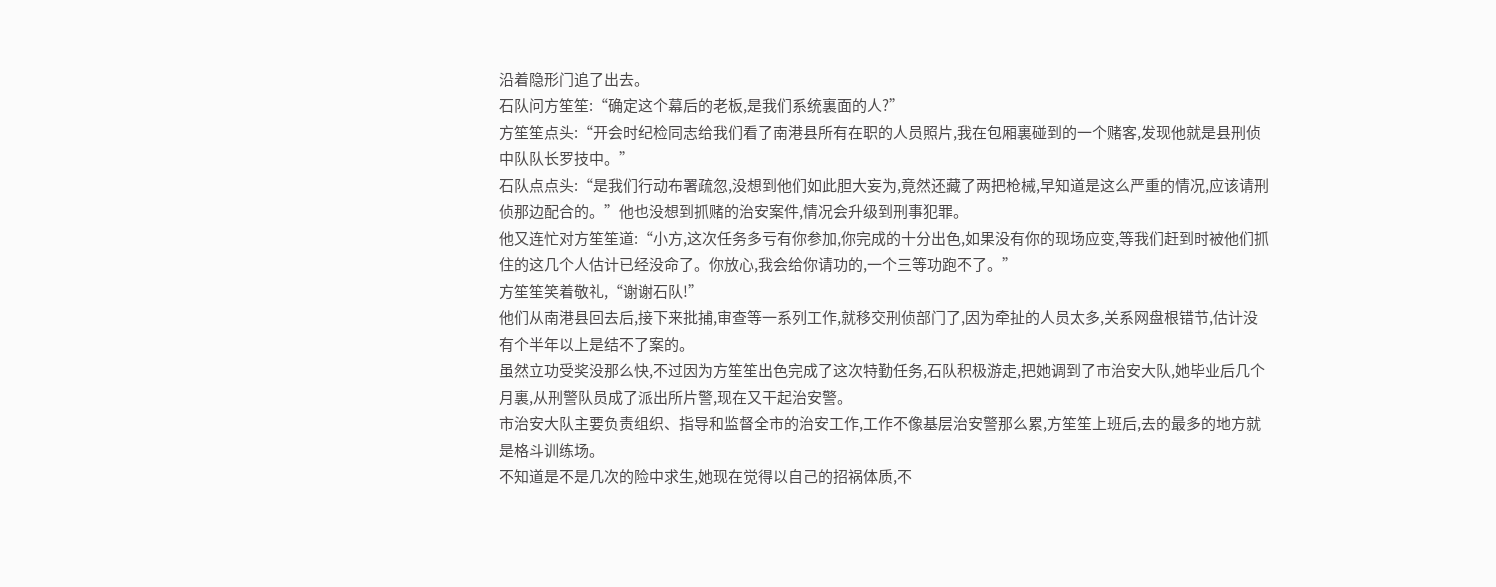沿着隐形门追了出去。
石队问方笙笙:“确定这个幕后的老板,是我们系统裏面的人?”
方笙笙点头:“开会时纪检同志给我们看了南港县所有在职的人员照片,我在包厢裏碰到的一个赌客,发现他就是县刑侦中队队长罗技中。”
石队点点头:“是我们行动布署疏忽,没想到他们如此胆大妄为,竟然还藏了两把枪械,早知道是这么严重的情况,应该请刑侦那边配合的。”他也没想到抓赌的治安案件,情况会升级到刑事犯罪。
他又连忙对方笙笙道:“小方,这次任务多亏有你参加,你完成的十分出色,如果没有你的现场应变,等我们赶到时被他们抓住的这几个人估计已经没命了。你放心,我会给你请功的,一个三等功跑不了。”
方笙笙笑着敬礼,“谢谢石队!”
他们从南港县回去后,接下来批捕,审查等一系列工作,就移交刑侦部门了,因为牵扯的人员太多,关系网盘根错节,估计没有个半年以上是结不了案的。
虽然立功受奖没那么快,不过因为方笙笙出色完成了这次特勤任务,石队积极游走,把她调到了市治安大队,她毕业后几个月裏,从刑警队员成了派出所片警,现在又干起治安警。
市治安大队主要负责组织、指导和监督全市的治安工作,工作不像基层治安警那么累,方笙笙上班后,去的最多的地方就是格斗训练场。
不知道是不是几次的险中求生,她现在觉得以自己的招祸体质,不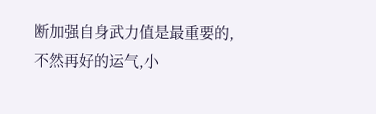断加强自身武力值是最重要的,不然再好的运气,小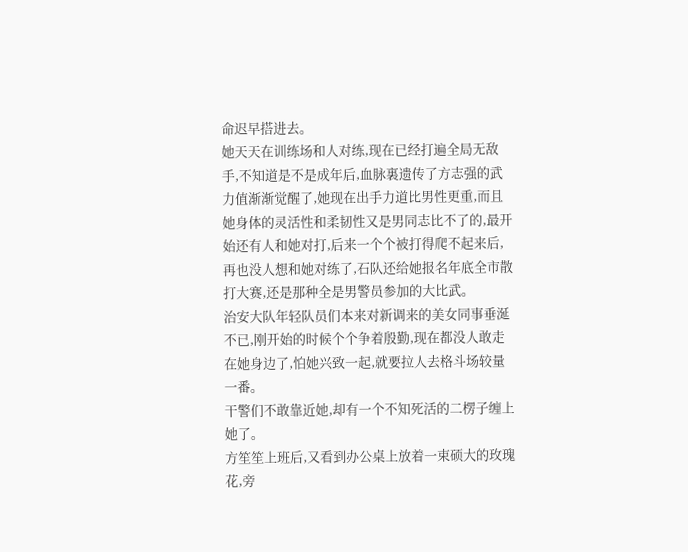命迟早搭进去。
她天天在训练场和人对练,现在已经打遍全局无敌手,不知道是不是成年后,血脉裏遗传了方志强的武力值渐渐觉醒了,她现在出手力道比男性更重,而且她身体的灵活性和柔韧性又是男同志比不了的,最开始还有人和她对打,后来一个个被打得爬不起来后,再也没人想和她对练了,石队还给她报名年底全市散打大赛,还是那种全是男警员参加的大比武。
治安大队年轻队员们本来对新调来的美女同事垂涎不已,刚开始的时候个个争着殷勤,现在都没人敢走在她身边了,怕她兴致一起,就要拉人去格斗场较量一番。
干警们不敢靠近她,却有一个不知死活的二楞子缠上她了。
方笙笙上班后,又看到办公桌上放着一束硕大的玫瑰花,旁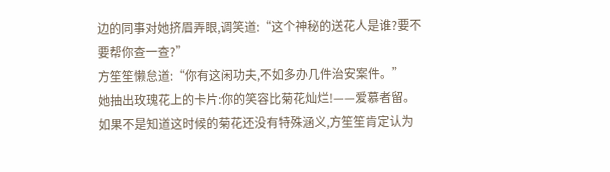边的同事对她挤眉弄眼,调笑道:“这个神秘的送花人是谁?要不要帮你查一查?”
方笙笙懒怠道:“你有这闲功夫,不如多办几件治安案件。”
她抽出玫瑰花上的卡片:你的笑容比菊花灿烂!——爱慕者留。
如果不是知道这时候的菊花还没有特殊涵义,方笙笙肯定认为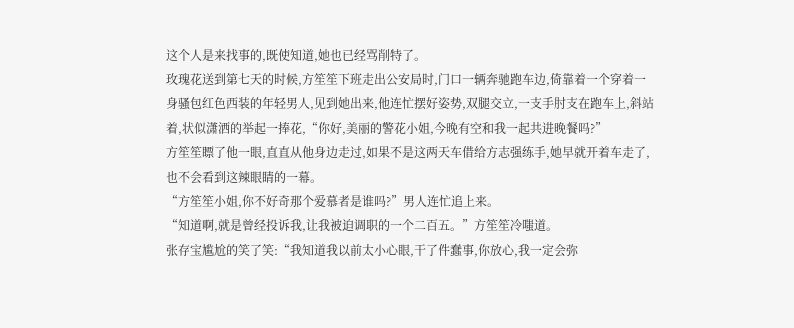这个人是来找事的,既使知道,她也已经骂削特了。
玫瑰花送到第七天的时候,方笙笙下班走出公安局时,门口一辆奔驰跑车边,倚靠着一个穿着一身骚包红色西装的年轻男人,见到她出来,他连忙摆好姿势,双腿交立,一支手肘支在跑车上,斜站着,状似潇洒的举起一捧花,“你好,美丽的警花小姐,今晚有空和我一起共进晚餐吗?”
方笙笙瞟了他一眼,直直从他身边走过,如果不是这两天车借给方志强练手,她早就开着车走了,也不会看到这辣眼睛的一幕。
“方笙笙小姐,你不好奇那个爱慕者是谁吗?”男人连忙追上来。
“知道啊,就是曾经投诉我,让我被迫调职的一个二百五。”方笙笙冷嗤道。
张存宝尴尬的笑了笑:“我知道我以前太小心眼,干了件蠢事,你放心,我一定会弥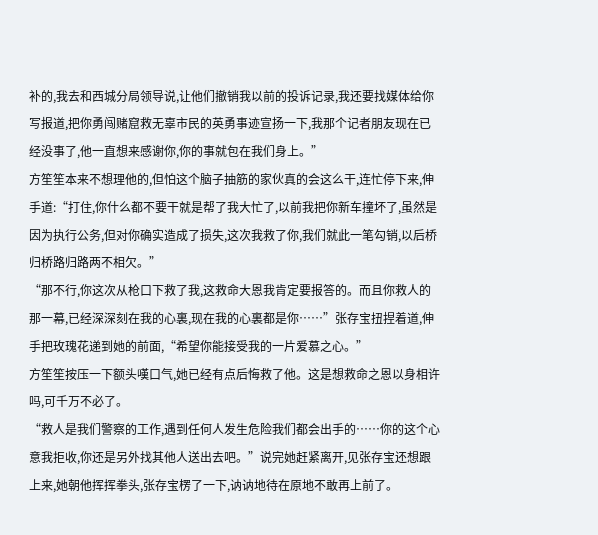补的,我去和西城分局领导说,让他们撤销我以前的投诉记录,我还要找媒体给你写报道,把你勇闯赌窟救无辜市民的英勇事迹宣扬一下,我那个记者朋友现在已经没事了,他一直想来感谢你,你的事就包在我们身上。”
方笙笙本来不想理他的,但怕这个脑子抽筋的家伙真的会这么干,连忙停下来,伸手道:“打住,你什么都不要干就是帮了我大忙了,以前我把你新车撞坏了,虽然是因为执行公务,但对你确实造成了损失,这次我救了你,我们就此一笔勾销,以后桥归桥路归路两不相欠。”
“那不行,你这次从枪口下救了我,这救命大恩我肯定要报答的。而且你救人的那一幕,已经深深刻在我的心裏,现在我的心裏都是你……”张存宝扭捏着道,伸手把玫瑰花递到她的前面,“希望你能接受我的一片爱慕之心。”
方笙笙按压一下额头嘆口气,她已经有点后悔救了他。这是想救命之恩以身相许吗,可千万不必了。
“救人是我们警察的工作,遇到任何人发生危险我们都会出手的……你的这个心意我拒收,你还是另外找其他人送出去吧。”说完她赶紧离开,见张存宝还想跟上来,她朝他挥挥拳头,张存宝楞了一下,讷讷地待在原地不敢再上前了。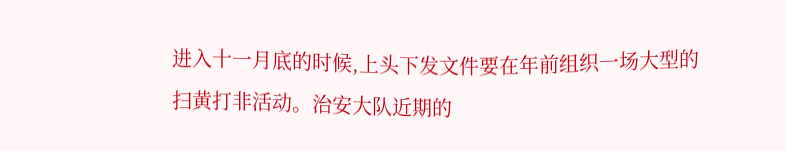进入十一月底的时候,上头下发文件要在年前组织一场大型的扫黄打非活动。治安大队近期的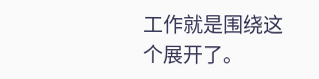工作就是围绕这个展开了。